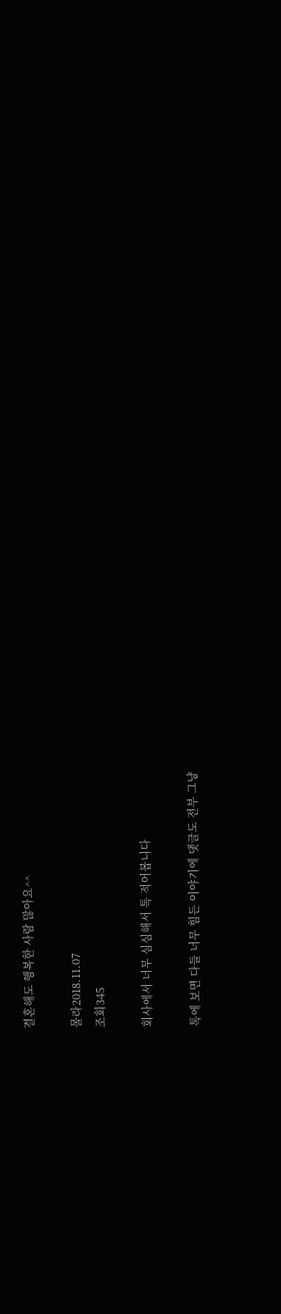결혼해도 행복한 사람 많아요^^

몰라2018.11.07
조회345

회사에서 너무 심심해서 톡 적어봅니다

톡에 보면 다들 너무 힘든 이야기에 댓글도 전부 그냥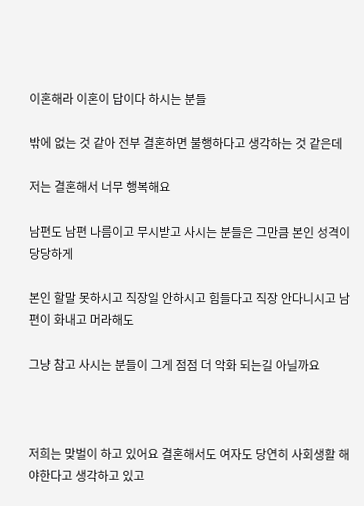이혼해라 이혼이 답이다 하시는 분들

밖에 없는 것 같아 전부 결혼하면 불행하다고 생각하는 것 같은데

저는 결혼해서 너무 행복해요

남편도 남편 나름이고 무시받고 사시는 분들은 그만큼 본인 성격이 당당하게

본인 할말 못하시고 직장일 안하시고 힘들다고 직장 안다니시고 남편이 화내고 머라해도

그냥 참고 사시는 분들이 그게 점점 더 악화 되는길 아닐까요



저희는 맞벌이 하고 있어요 결혼해서도 여자도 당연히 사회생활 해야한다고 생각하고 있고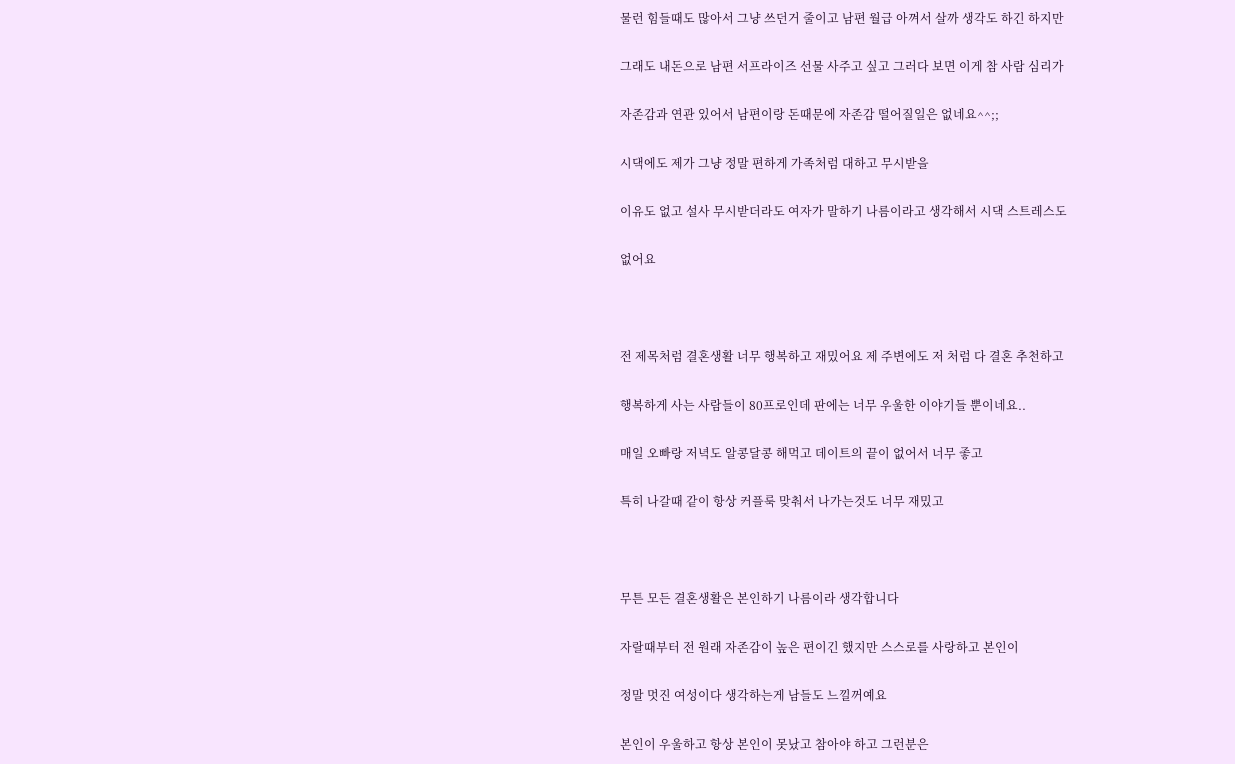물런 힘들때도 많아서 그냥 쓰던거 줄이고 남편 월급 아껴서 살까 생각도 하긴 하지만

그래도 내돈으로 남편 서프라이즈 선물 사주고 싶고 그러다 보면 이게 참 사람 심리가

자존감과 연관 있어서 남편이랑 돈때문에 자존감 떨어질일은 없네요^^;;

시댁에도 제가 그냥 정말 편하게 가족처럼 대하고 무시받을

이유도 없고 설사 무시받더라도 여자가 말하기 나름이라고 생각해서 시댁 스트레스도

없어요



전 제목처럼 결혼생활 너무 행복하고 재밌어요 제 주변에도 저 처럼 다 결혼 추천하고

행복하게 사는 사람들이 80프로인데 판에는 너무 우울한 이야기들 뿐이네요..

매일 오빠랑 저녁도 알콩달콩 해먹고 데이트의 끝이 없어서 너무 좋고

특히 나갈때 같이 항상 커플룩 맞춰서 나가는것도 너무 재밌고



무튼 모든 결혼생활은 본인하기 나름이라 생각합니다

자랄때부터 전 원래 자존감이 높은 편이긴 했지만 스스로를 사랑하고 본인이

정말 멋진 여성이다 생각하는게 남들도 느낄꺼예요

본인이 우울하고 항상 본인이 못났고 참아야 하고 그런분은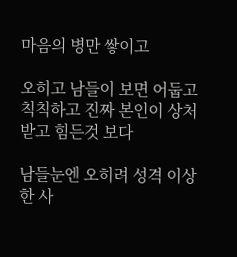마음의 병만 쌓이고

오히고 남들이 보면 어둡고 칙칙하고 진짜 본인이 상처받고 힘든것 보다

남들눈엔 오히려 성격 이상한 사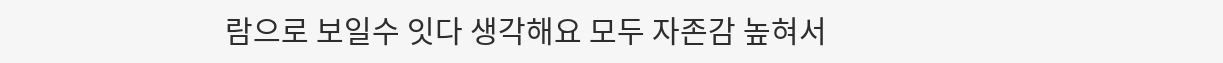람으로 보일수 잇다 생각해요 모두 자존감 높혀서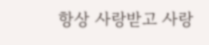항상 사랑받고 사랑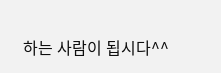하는 사람이 됩시다^^